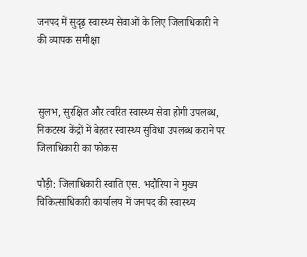जनपद में सुदृढ़ स्वास्थ्य सेवाओं के लिए जिलाधिकारी ने की व्यापक समीक्षा



सुलभ, सुरक्षित और त्वरित स्वास्थ्य सेवा होगी उपलब्ध, निकटस्थ केंद्रों में बेहतर स्वास्थ्य सुविधा उपलब्ध कराने पर जिलाधिकारी का फोकस

पौड़ी: जिलाधिकारी स्वाति एस. भदौरिया ने मुख्य चिकित्साधिकारी कार्यालय में जनपद की स्वास्थ्य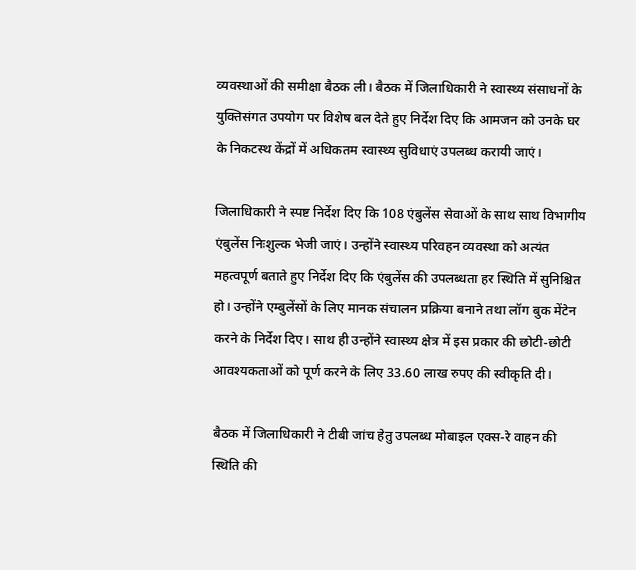व्यवस्थाओं की समीक्षा बैठक ली। बैठक में जिलाधिकारी ने स्वास्थ्य संसाधनों के युक्तिसंगत उपयोग पर विशेष बल देते हुए निर्देश दिए कि आमजन को उनके घर के निकटस्थ केंद्रों में अधिकतम स्वास्थ्य सुविधाएं उपलब्ध करायी जाएं।

जिलाधिकारी ने स्पष्ट निर्देश दिए कि 108 एंबुलेंस सेवाओं के साथ साथ विभागीय एंबुलेंस निःशुल्क भेजी जाएं। उन्होंने स्वास्थ्य परिवहन व्यवस्था को अत्यंत महत्वपूर्ण बताते हुए निर्देश दिए कि एंबुलेंस की उपलब्धता हर स्थिति में सुनिश्चित हो। उन्होंने एम्बुलेंसों के लिए मानक संचालन प्रक्रिया बनाने तथा लॉग बुक मेंटेन करने के निर्देश दिए। साथ ही उन्होंने स्वास्थ्य क्षेत्र में इस प्रकार की छोटी-छोटी आवश्यकताओं को पूर्ण करने के लिए 33.60 लाख रुपए की स्वीकृति दी।

बैठक में जिलाधिकारी ने टीबी जांच हेतु उपलब्ध मोबाइल एक्स-रे वाहन की स्थिति की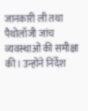जानकारी ली तथा पैथोलॉजी जांच व्यवस्थाओं की समीक्षा की। उन्होंने निर्देश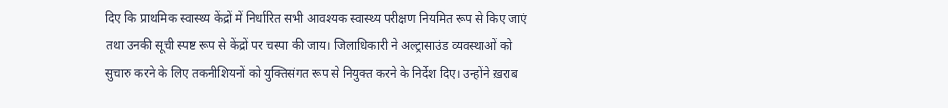दिए कि प्राथमिक स्वास्थ्य केंद्रों में निर्धारित सभी आवश्यक स्वास्थ्य परीक्षण नियमित रूप से किए जाएं तथा उनकी सूची स्पष्ट रूप से केंद्रों पर चस्पा की जाय। जिलाधिकारी ने अल्ट्रासाउंड व्यवस्थाओं को सुचारु करने के लिए तकनीशियनों को युक्तिसंगत रूप से नियुक्त करने के निर्देश दिए। उन्होंने ख़राब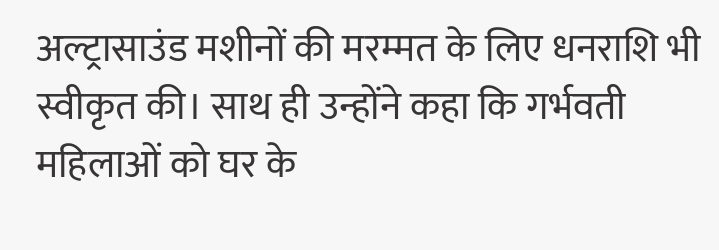अल्ट्रासाउंड मशीनों की मरम्मत के लिए धनराशि भी स्वीकृत की। साथ ही उन्होंने कहा कि गर्भवती महिलाओं को घर के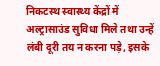निकटस्थ स्वास्थ्य केंद्रों में अल्ट्रासाउंड सुविधा मिले तथा उन्हें लंबी दूरी तय न करना पड़े, इसके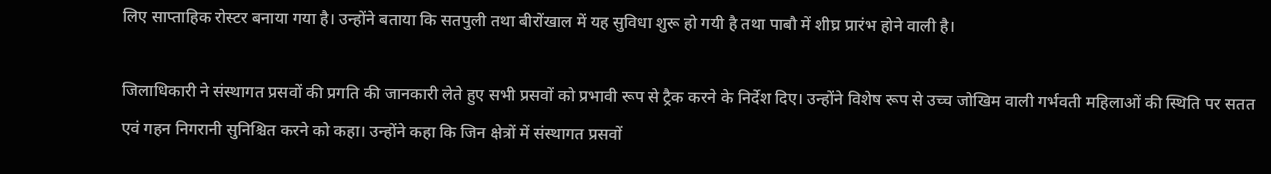लिए साप्ताहिक रोस्टर बनाया गया है। उन्होंने बताया कि सतपुली तथा बीरोंखाल में यह सुविधा शुरू हो गयी है तथा पाबौ में शीघ्र प्रारंभ होने वाली है।

जिलाधिकारी ने संस्थागत प्रसवों की प्रगति की जानकारी लेते हुए सभी प्रसवों को प्रभावी रूप से ट्रैक करने के निर्देश दिए। उन्होंने विशेष रूप से उच्च जोखिम वाली गर्भवती महिलाओं की स्थिति पर सतत एवं गहन निगरानी सुनिश्चित करने को कहा। उन्होंने कहा कि जिन क्षेत्रों में संस्थागत प्रसवों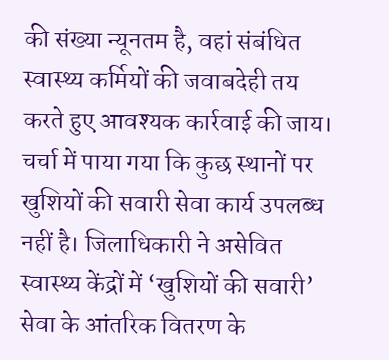की संख्या न्यूनतम है, वहां संबंधित स्वास्थ्य कर्मियों की जवाबदेही तय करते हुए आवश्यक कार्रवाई की जाय। चर्चा में पाया गया कि कुछ स्थानों पर खुशियों की सवारी सेवा कार्य उपलब्ध नहीं है। जिलाधिकारी ने असेवित स्वास्थ्य केंद्रों में ‘खुशियों की सवारी’ सेवा के आंतरिक वितरण के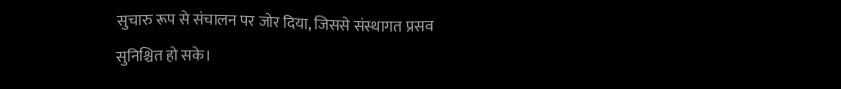सुचारु रूप से संचालन पर जोर दिया, जिससे संस्थागत प्रसव सुनिश्चित हो सके।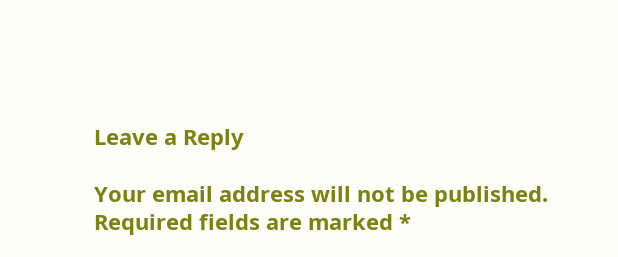Leave a Reply

Your email address will not be published. Required fields are marked *